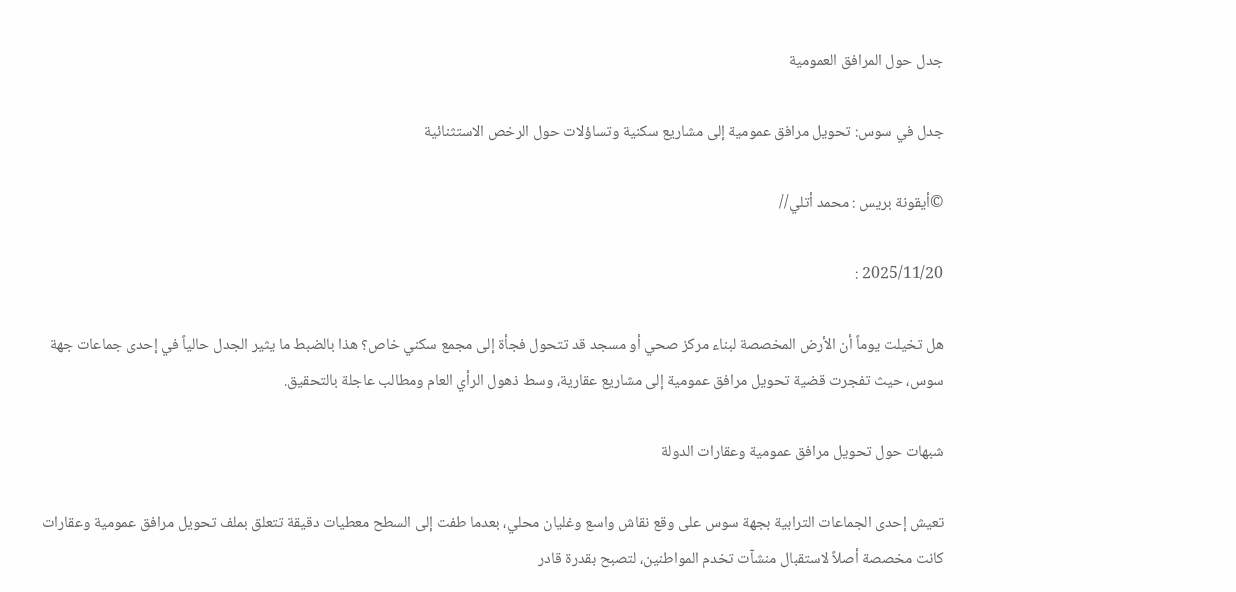جدل حول المرافق العمومية

جدل في سوس: تحويل مرافق عمومية إلى مشاريع سكنية وتساؤلات حول الرخص الاستثنائية

©أيقونة بريس : محمد أتلي//

2025/11/20 :

هل تخيلت يوماً أن الأرض المخصصة لبناء مركز صحي أو مسجد قد تتحول فجأة إلى مجمع سكني خاص؟ هذا بالضبط ما يثير الجدل حالياً في إحدى جماعات جهة سوس، حيث تفجرت قضية تحويل مرافق عمومية إلى مشاريع عقارية، وسط ذهول الرأي العام ومطالب عاجلة بالتحقيق.

شبهات حول تحويل مرافق عمومية وعقارات الدولة

تعيش إحدى الجماعات الترابية بجهة سوس على وقع نقاش واسع وغليان محلي، بعدما طفت إلى السطح معطيات دقيقة تتعلق بملف تحويل مرافق عمومية وعقارات كانت مخصصة أصلاً لاستقبال منشآت تخدم المواطنين، لتصبح بقدرة قادر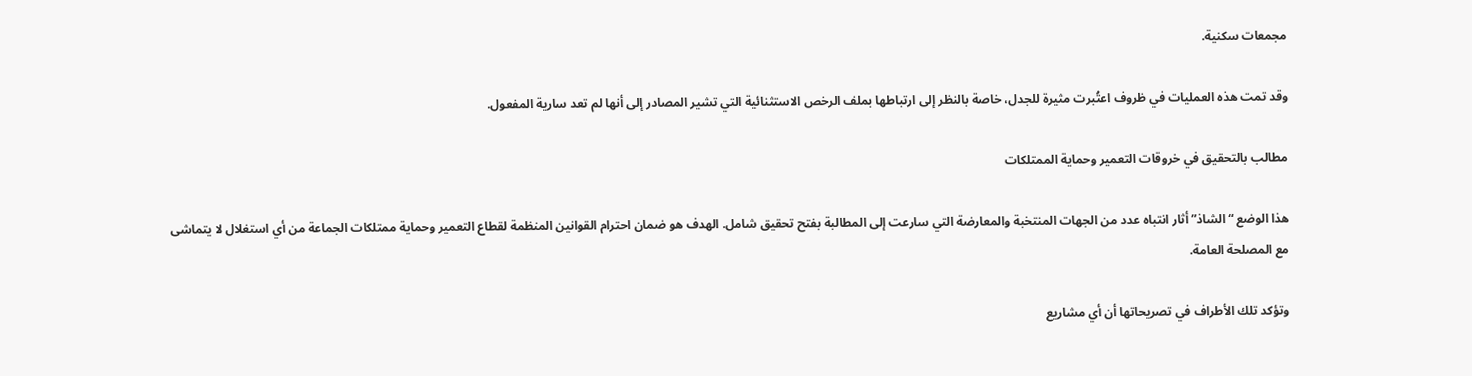مجمعات سكنية.

وقد تمت هذه العمليات في ظروف اعتُبرت مثيرة للجدل، خاصة بالنظر إلى ارتباطها بملف الرخص الاستثنائية التي تشير المصادر إلى أنها لم تعد سارية المفعول.

مطالب بالتحقيق في خروقات التعمير وحماية الممتلكات

هذا الوضع “الشاذ” أثار انتباه عدد من الجهات المنتخبة والمعارضة التي سارعت إلى المطالبة بفتح تحقيق شامل. الهدف هو ضمان احترام القوانين المنظمة لقطاع التعمير وحماية ممتلكات الجماعة من أي استغلال لا يتماشى مع المصلحة العامة.

وتؤكد تلك الأطراف في تصريحاتها أن أي مشاريع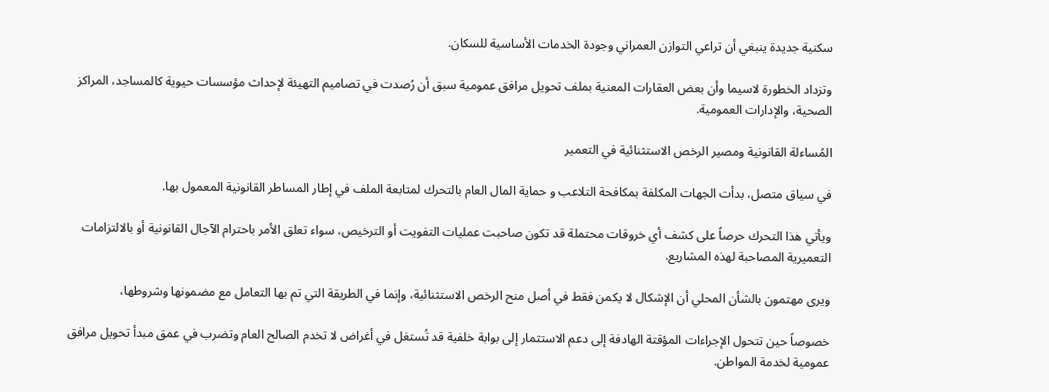سكنية جديدة ينبغي أن تراعي التوازن العمراني وجودة الخدمات الأساسية للسكان.

وتزداد الخطورة لاسيما وأن بعض العقارات المعنية بملف تحويل مرافق عمومية سبق أن رُصدت في تصاميم التهيئة لإحداث مؤسسات حيوية كالمساجد، المراكز الصحية، والإدارات العمومية.

المُساءلة القانونية ومصير الرخص الاستثنائية في التعمير

في سياق متصل، بدأت الجهات المكلفة بمكافحة التلاعب و حماية المال العام بالتحرك لمتابعة الملف في إطار المساطر القانونية المعمول بها.

ويأتي هذا التحرك حرصاً على كشف أي خروقات محتملة قد تكون صاحبت عمليات التفويت أو الترخيص، سواء تعلق الأمر باحترام الآجال القانونية أو بالالتزامات التعميرية المصاحبة لهذه المشاريع.

ويرى مهتمون بالشأن المحلي أن الإشكال لا يكمن فقط في أصل منح الرخص الاستثنائية، وإنما في الطريقة التي تم بها التعامل مع مضمونها وشروطها،

خصوصاً حين تتحول الإجراءات المؤقتة الهادفة إلى دعم الاستثمار إلى بوابة خلفية قد تُستغل في أغراض لا تخدم الصالح العام وتضرب في عمق مبدأ تحويل مرافق عمومية لخدمة المواطن.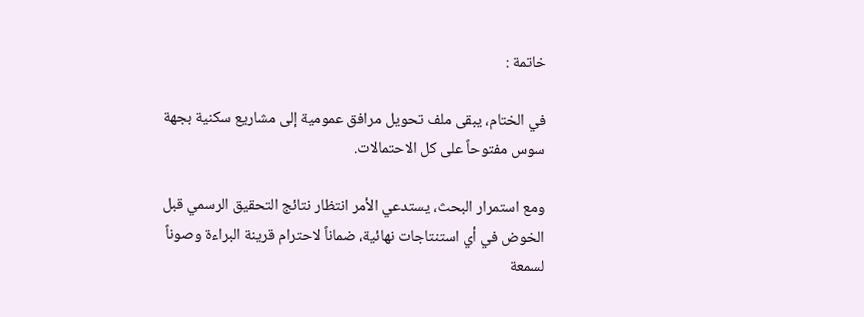خاتمة :

في الختام، يبقى ملف تحويل مرافق عمومية إلى مشاريع سكنية بجهة سوس مفتوحاً على كل الاحتمالات.

ومع استمرار البحث، يستدعي الأمر انتظار نتائج التحقيق الرسمي قبل الخوض في أي استنتاجات نهائية، ضماناً لاحترام قرينة البراءة وصوناً لسمعة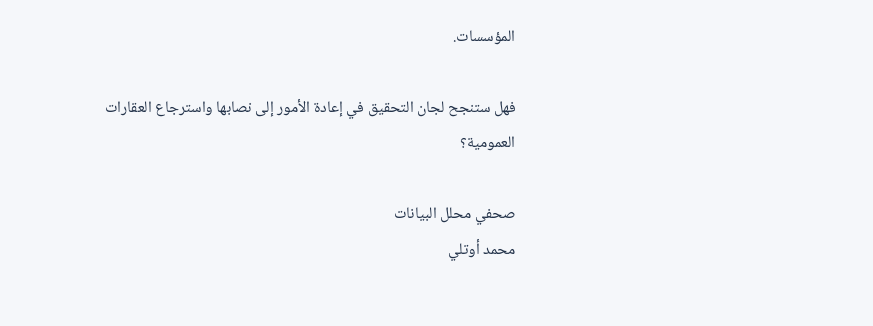المؤسسات.

فهل ستنجح لجان التحقيق في إعادة الأمور إلى نصابها واسترجاع العقارات العمومية؟

صحفي محلل البيانات
محمد أوتلي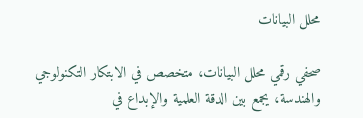محلل البيانات

صحفي رقمي محلل البيانات، متخصص في الابتكار التكنولوجي والهندسة، يجمع بين الدقة العلمية والإبداع في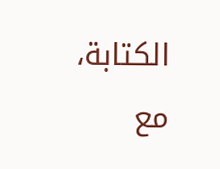الكتابة، مع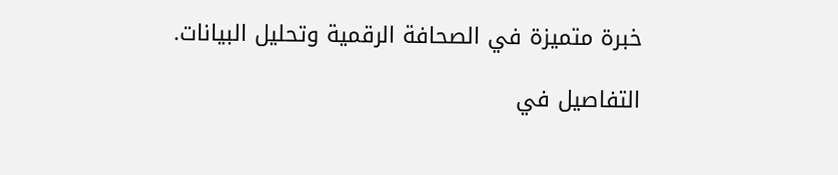خبرة متميزة في الصحافة الرقمية وتحليل البيانات.

التفاصيل في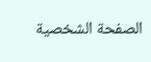الصفحة الشخصية